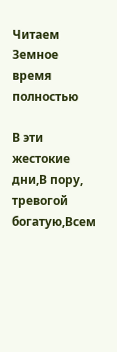Читаем Земное время полностью

В эти жестокие дни,В пору, тревогой богатую,Всем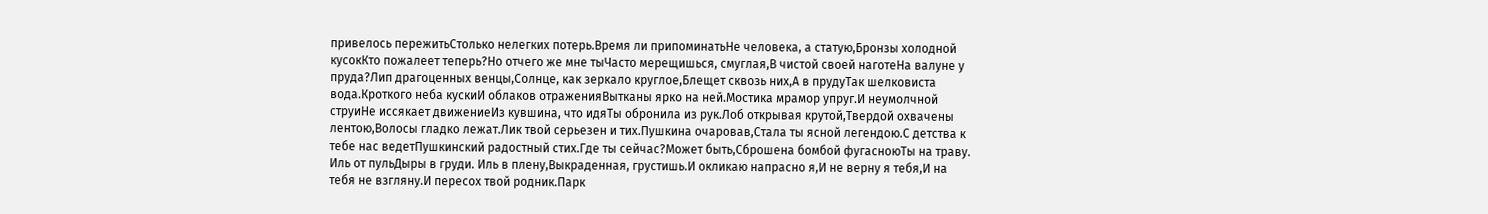привелось пережитьСтолько нелегких потерь.Время ли припоминатьНе человека, а статую,Бронзы холодной кусокКто пожалеет теперь?Но отчего же мне тыЧасто мерещишься, смуглая,В чистой своей наготеНа валуне у пруда?Лип драгоценных венцы,Солнце, как зеркало круглое,Блещет сквозь них,А в прудуТак шелковиста вода.Кроткого неба кускиИ облаков отраженияВытканы ярко на ней.Мостика мрамор упруг.И неумолчной струиНе иссякает движениеИз кувшина, что идяТы обронила из рук.Лоб открывая крутой,Твердой охвачены лентою,Волосы гладко лежат.Лик твой серьезен и тих.Пушкина очаровав,Стала ты ясной легендою.С детства к тебе нас ведетПушкинский радостный стих.Где ты сейчас?Может быть,Сброшена бомбой фугасноюТы на траву. Иль от пульДыры в груди. Иль в плену,Выкраденная, грустишь.И окликаю напрасно я,И не верну я тебя,И на тебя не взгляну.И пересох твой родник.Парк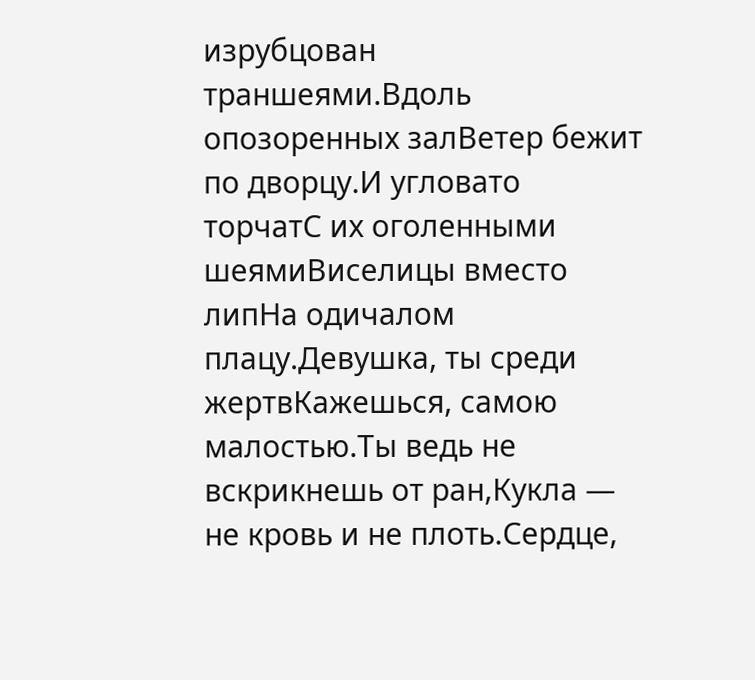изрубцован траншеями.Вдоль опозоренных залВетер бежит по дворцу.И угловато торчатС их оголенными шеямиВиселицы вместо липНа одичалом плацу.Девушка, ты среди жертвКажешься, самою малостью.Ты ведь не вскрикнешь от ран,Кукла — не кровь и не плоть.Сердце,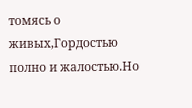томясь о живых,Гордостью полно и жалостью.Но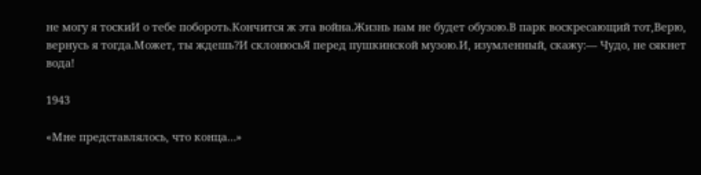не могу я тоскиИ о тебе побороть.Кончится ж эта война.Жизнь нам не будет обузою.В парк воскресающий тот,Верю, вернусь я тогда.Может, ты ждешь?И склонюсьЯ перед пушкинской музою.И, изумленный, скажу:— Чудо, не сякнет вода!

1943

«Мне представлялось, что конца…»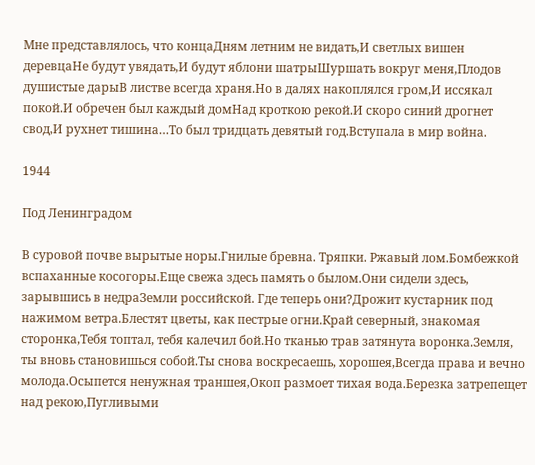Мне представлялось, что концаДням летним не видать,И светлых вишен деревцаНе будут увядать,И будут яблони шатрыШуршать вокруг меня,Плодов душистые дарыВ листве всегда храня.Но в далях накоплялся гром,И иссякал покой.И обречен был каждый домНад кроткою рекой.И скоро синий дрогнет свод,И рухнет тишина…То был тридцать девятый год.Вступала в мир война.

1944

Под Ленинградом

В суровой почве вырытые норы.Гнилые бревна. Тряпки. Ржавый лом.Бомбежкой вспаханные косогоры.Еще свежа здесь память о былом.Они сидели здесь, зарывшись в недраЗемли российской. Где теперь они?Дрожит кустарник под нажимом ветра.Блестят цветы, как пестрые огни.Край северный, знакомая сторонка,Тебя топтал, тебя калечил бой.Но тканью трав затянута воронка.Земля, ты вновь становишься собой.Ты снова воскресаешь, хорошея,Всегда права и вечно молода.Осыпется ненужная траншея,Окоп размоет тихая вода.Березка затрепещет над рекою,Пугливыми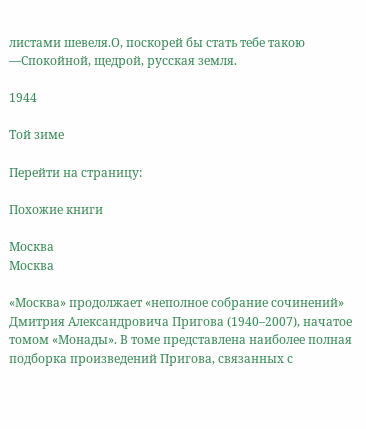листами шевеля.О, поскорей бы стать тебе такою —Спокойной, щедрой, русская земля.

1944

Той зиме

Перейти на страницу:

Похожие книги

Москва
Москва

«Москва» продолжает «неполное собрание сочинений» Дмитрия Александровича Пригова (1940–2007), начатое томом «Монады». В томе представлена наиболее полная подборка произведений Пригова, связанных с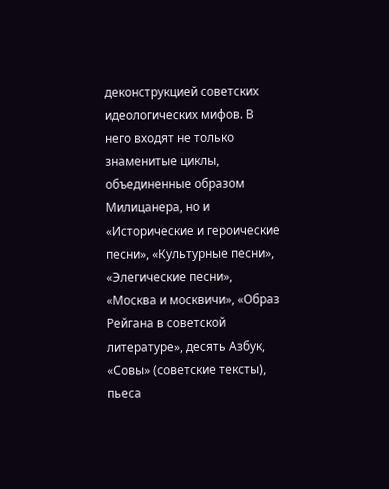деконструкцией советских идеологических мифов. В него входят не только знаменитые циклы, объединенные образом Милицанера, но и «Исторические и героические песни», «Культурные песни», «Элегические песни», «Москва и москвичи», «Образ Рейгана в советской литературе», десять Азбук, «Совы» (советские тексты), пьеса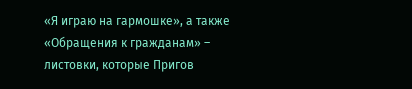«Я играю на гармошке», а также «Обращения к гражданам» – листовки, которые Пригов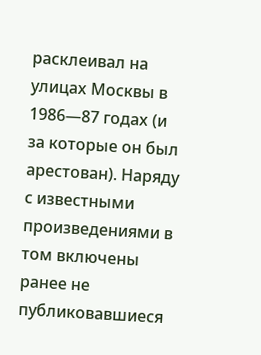расклеивал на улицах Москвы в 1986—87 годах (и за которые он был арестован). Наряду с известными произведениями в том включены ранее не публиковавшиеся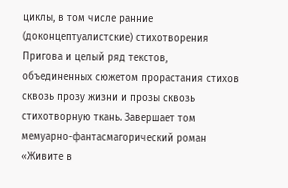циклы, в том числе ранние (доконцептуалистские) стихотворения Пригова и целый ряд текстов, объединенных сюжетом прорастания стихов сквозь прозу жизни и прозы сквозь стихотворную ткань. Завершает том мемуарно-фантасмагорический роман «Живите в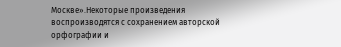Москве».Некоторые произведения воспроизводятся с сохранением авторской орфографии и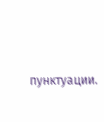пунктуации.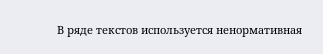В ряде текстов используется ненормативная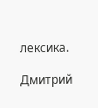лексика.

Дмитрий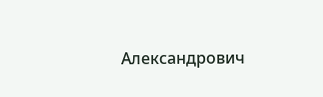Александрович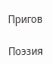Пригов

Поэзия